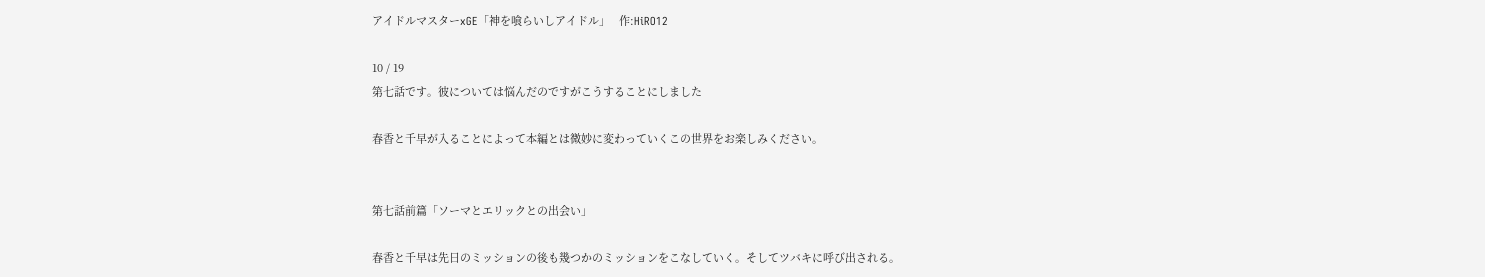アイドルマスターxGE「神を喰らいしアイドル」   作:HiRO12

10 / 19
第七話です。彼については悩んだのですがこうすることにしました

春香と千早が入ることによって本編とは微妙に変わっていくこの世界をお楽しみください。


第七話前篇「ソーマとエリックとの出会い」

春香と千早は先日のミッションの後も幾つかのミッションをこなしていく。そしてツバキに呼び出される。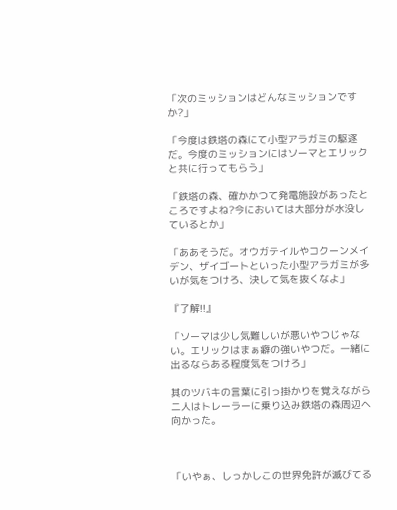「次のミッションはどんなミッションですか?」

「今度は鉄塔の森にて小型アラガミの駆逐だ。今度のミッションにはソーマとエリックと共に行ってもらう」

「鉄塔の森、確かかつて発電施設があったところですよね?今においては大部分が水没しているとか」

「ああそうだ。オウガテイルやコクーンメイデン、ザイゴートといった小型アラガミが多いが気をつけろ、決して気を抜くなよ」

『了解!!』

「ソーマは少し気難しいが悪いやつじゃない。エリックはまぁ癖の強いやつだ。一緒に出るならある程度気をつけろ」

其のツバキの言葉に引っ掛かりを覚えながら二人はトレーラーに乗り込み鉄塔の森周辺ヘ向かった。



「いやぁ、しっかしこの世界免許が滅びてる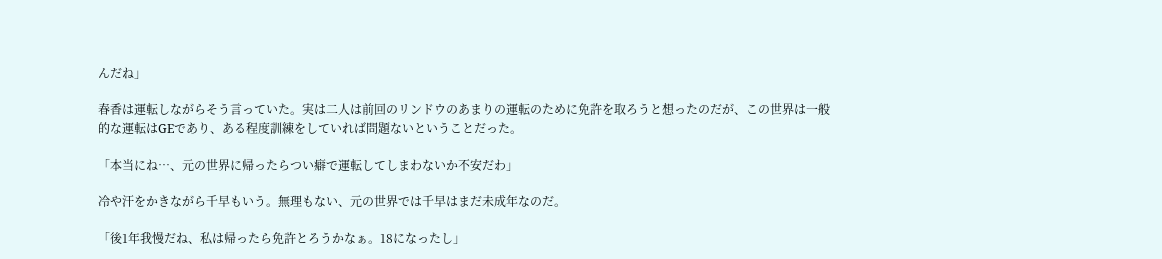んだね」

春香は運転しながらそう言っていた。実は二人は前回のリンドウのあまりの運転のために免許を取ろうと想ったのだが、この世界は一般的な運転はGEであり、ある程度訓練をしていれば問題ないということだった。

「本当にね…、元の世界に帰ったらつい癖で運転してしまわないか不安だわ」

冷や汗をかきながら千早もいう。無理もない、元の世界では千早はまだ未成年なのだ。

「後1年我慢だね、私は帰ったら免許とろうかなぁ。18になったし」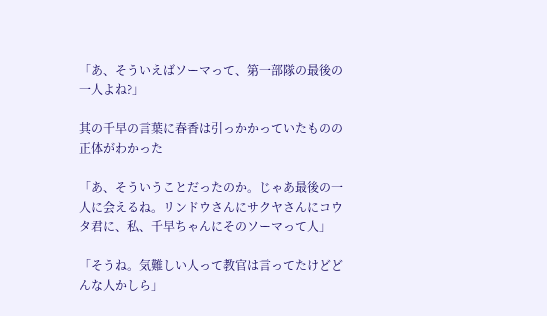「あ、そういえばソーマって、第一部隊の最後の一人よね?」

其の千早の言葉に春香は引っかかっていたものの正体がわかった

「あ、そういうことだったのか。じゃあ最後の一人に会えるね。リンドウさんにサクヤさんにコウタ君に、私、千早ちゃんにそのソーマって人」

「そうね。気難しい人って教官は言ってたけどどんな人かしら」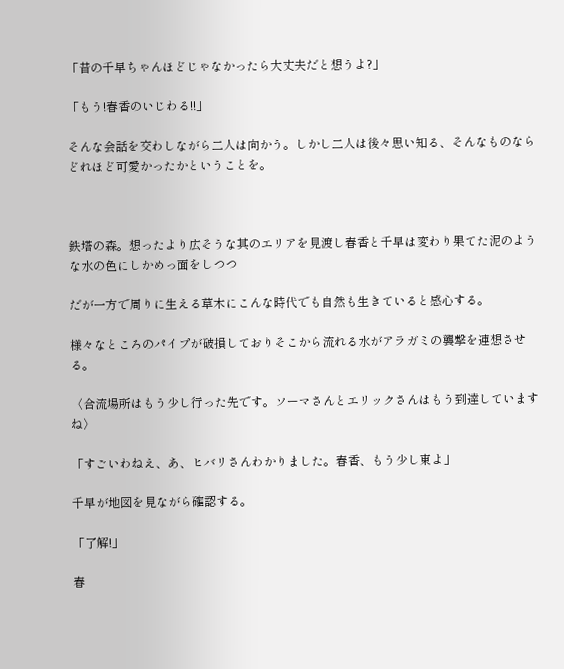「昔の千早ちゃんほどじゃなかったら大丈夫だと想うよ?」

「もう!春香のいじわる!!」

そんな会話を交わしながら二人は向かう。しかし二人は後々思い知る、そんなものならどれほど可愛かったかということを。



鉄塔の森。想ったより広そうな其のエリアを見渡し春香と千早は変わり果てた泥のような水の色にしかめっ面をしつつ

だが一方で周りに生える草木にこんな時代でも自然も生きていると感心する。

様々なところのパイプが破損しておりそこから流れる水がアラガミの襲撃を連想させる。

〈合流場所はもう少し行った先です。ソーマさんとエリックさんはもう到達していますね〉

「すごいわねえ、あ、ヒバリさんわかりました。春香、もう少し東よ」

千早が地図を見ながら確認する。

「了解!」

春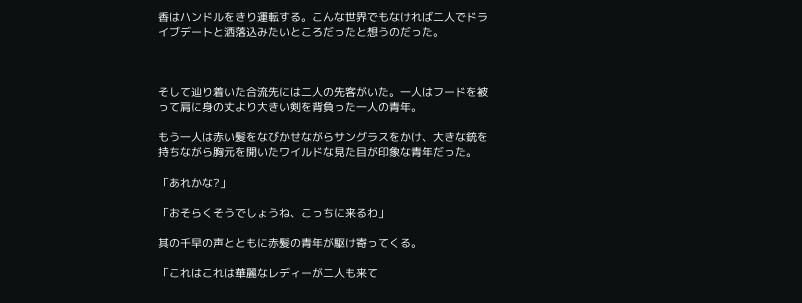香はハンドルをきり運転する。こんな世界でもなければ二人でドライブデートと洒落込みたいところだったと想うのだった。



そして辿り着いた合流先には二人の先客がいた。一人はフードを被って肩に身の丈より大きい剣を背負った一人の青年。

もう一人は赤い髪をなびかせながらサングラスをかけ、大きな銃を持ちながら胸元を開いたワイルドな見た目が印象な青年だった。

「あれかな?」

「おそらくそうでしょうね、こっちに来るわ」

其の千早の声とともに赤髪の青年が駆け寄ってくる。

「これはこれは華麗なレディーが二人も来て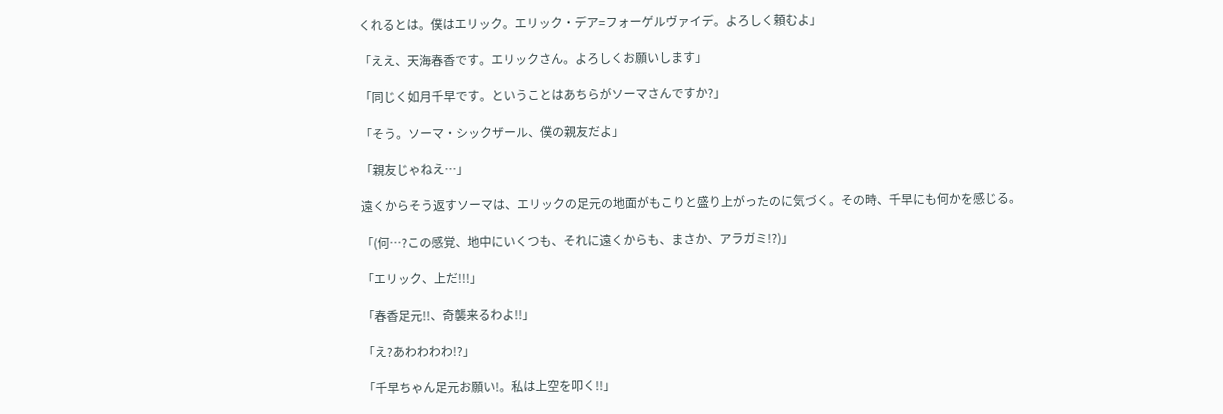くれるとは。僕はエリック。エリック・デア=フォーゲルヴァイデ。よろしく頼むよ」

「ええ、天海春香です。エリックさん。よろしくお願いします」

「同じく如月千早です。ということはあちらがソーマさんですか?」

「そう。ソーマ・シックザール、僕の親友だよ」

「親友じゃねえ…」

遠くからそう返すソーマは、エリックの足元の地面がもこりと盛り上がったのに気づく。その時、千早にも何かを感じる。

「(何…?この感覚、地中にいくつも、それに遠くからも、まさか、アラガミ!?)」

「エリック、上だ!!!」

「春香足元!!、奇襲来るわよ!!」

「え?あわわわわ!?」

「千早ちゃん足元お願い!。私は上空を叩く!!」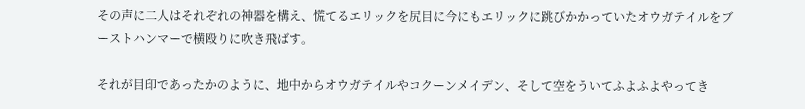その声に二人はそれぞれの神器を構え、慌てるエリックを尻目に今にもエリックに跳びかかっていたオウガテイルをブーストハンマーで横殴りに吹き飛ばす。

それが目印であったかのように、地中からオウガテイルやコクーンメイデン、そして空をういてふよふよやってき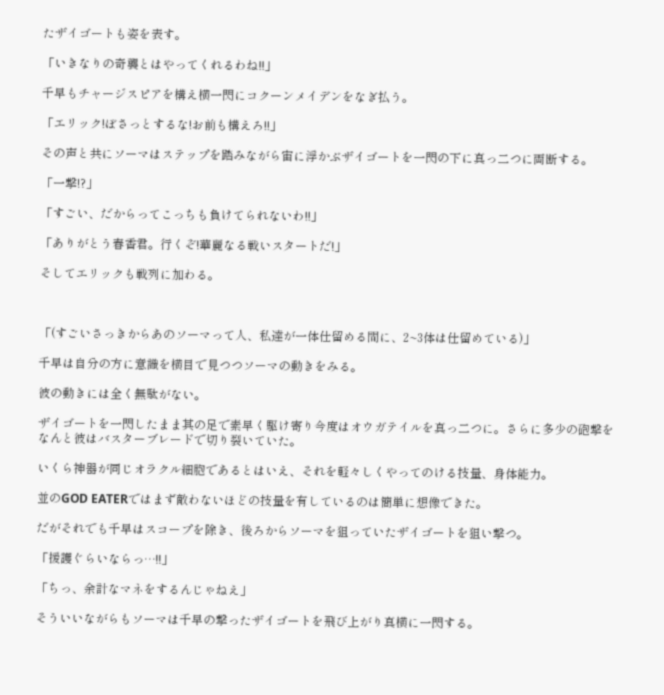たザイゴートも姿を表す。

「いきなりの奇襲とはやってくれるわね!!」

千早もチャージスピアを構え横一閃にコクーンメイデンをなぎ払う。

「エリック!ぼさっとするな!お前も構えろ!!」

その声と共にソーマはステップを踏みながら宙に浮かぶザイゴートを一閃の下に真っ二つに両断する。

「一撃!?」

「すごい、だからってこっちも負けてられないわ!!」

「ありがとう春香君。行くぞ!華麗なる戦いスタートだ!」

そしてエリックも戦列に加わる。



「(すごいさっきからあのソーマって人、私達が一体仕留める間に、2~3体は仕留めている)」

千早は自分の方に意識を横目で見つつソーマの動きをみる。

彼の動きには全く無駄がない。

ザイゴートを一閃したまま其の足で素早く駆け寄り今度はオウガテイルを真っ二つに。さらに多少の砲撃をなんと彼はバスターブレードで切り裂いていた。

いくら神器が同じオラクル細胞であるとはいえ、それを軽々しくやってのける技量、身体能力。

並のGOD EATERではまず敵わないほどの技量を有しているのは簡単に想像できた。

だがそれでも千早はスコープを除き、後ろからソーマを狙っていたザイゴートを狙い撃つ。

「援護ぐらいならっ…!!」

「ちっ、余計なマネをするんじゃねえ」

そういいながらもソーマは千早の撃ったザイゴートを飛び上がり真横に一閃する。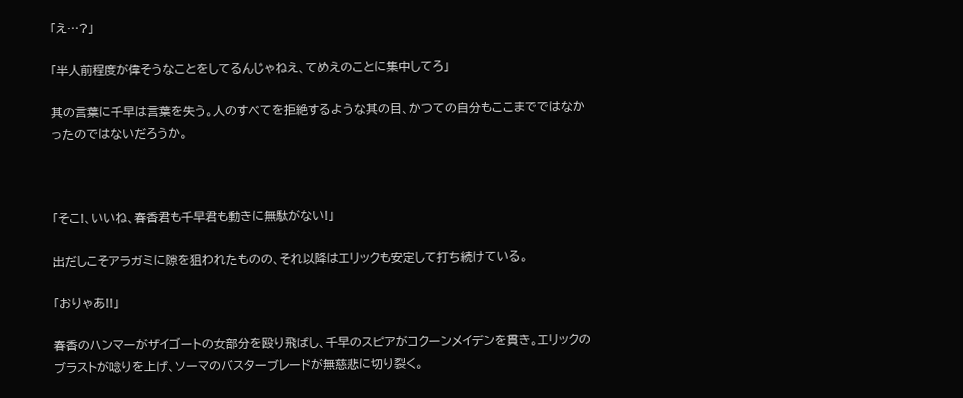「え…?」

「半人前程度が偉そうなことをしてるんじゃねえ、てめえのことに集中してろ」

其の言葉に千早は言葉を失う。人のすべてを拒絶するような其の目、かつての自分もここまでではなかったのではないだろうか。



「そこ!、いいね、春香君も千早君も動きに無駄がない!」

出だしこそアラガミに隙を狙われたものの、それ以降はエリックも安定して打ち続けている。

「おりゃあ!!」

春香のハンマーがザイゴートの女部分を殴り飛ばし、千早のスピアがコクーンメイデンを貫き。エリックのブラストが唸りを上げ、ソーマのバスターブレードが無慈悲に切り裂く。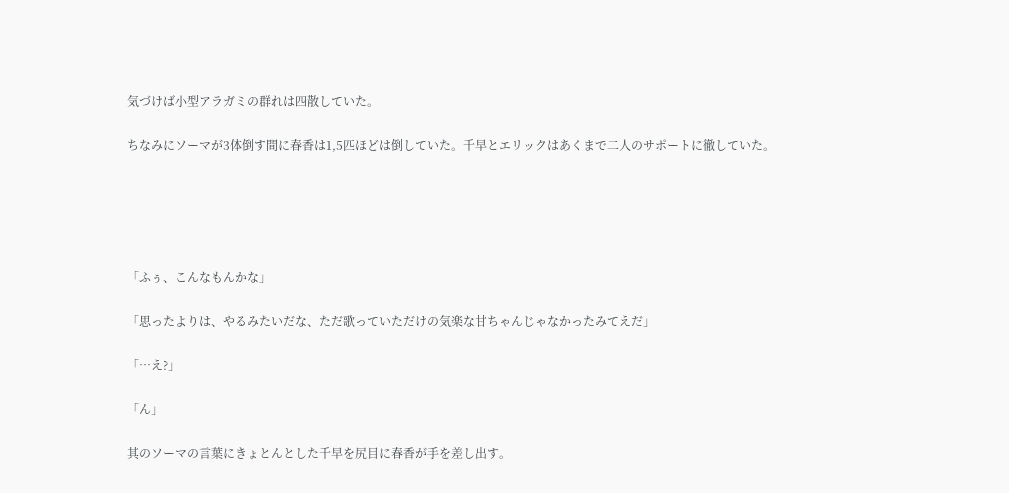気づけば小型アラガミの群れは四散していた。

ちなみにソーマが3体倒す間に春香は1,5匹ほどは倒していた。千早とエリックはあくまで二人のサポートに徹していた。





「ふぅ、こんなもんかな」

「思ったよりは、やるみたいだな、ただ歌っていただけの気楽な甘ちゃんじゃなかったみてえだ」

「…え?」

「ん」

其のソーマの言葉にきょとんとした千早を尻目に春香が手を差し出す。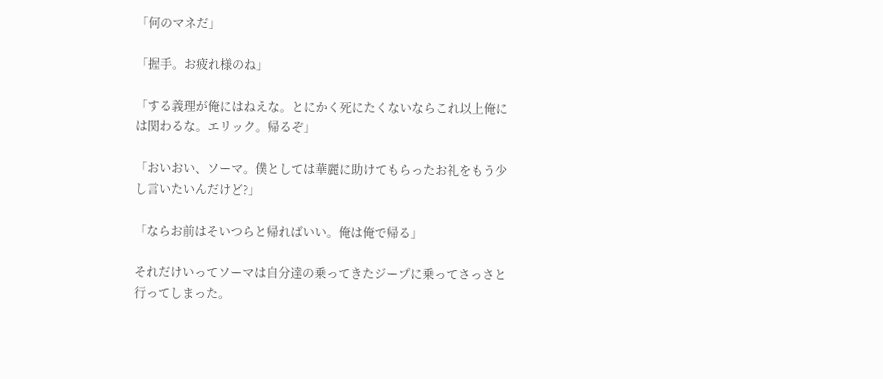「何のマネだ」

「握手。お疲れ様のね」

「する義理が俺にはねえな。とにかく死にたくないならこれ以上俺には関わるな。エリック。帰るぞ」

「おいおい、ソーマ。僕としては華麗に助けてもらったお礼をもう少し言いたいんだけど?」

「ならお前はそいつらと帰ればいい。俺は俺で帰る」

それだけいってソーマは自分達の乗ってきたジープに乗ってさっさと行ってしまった。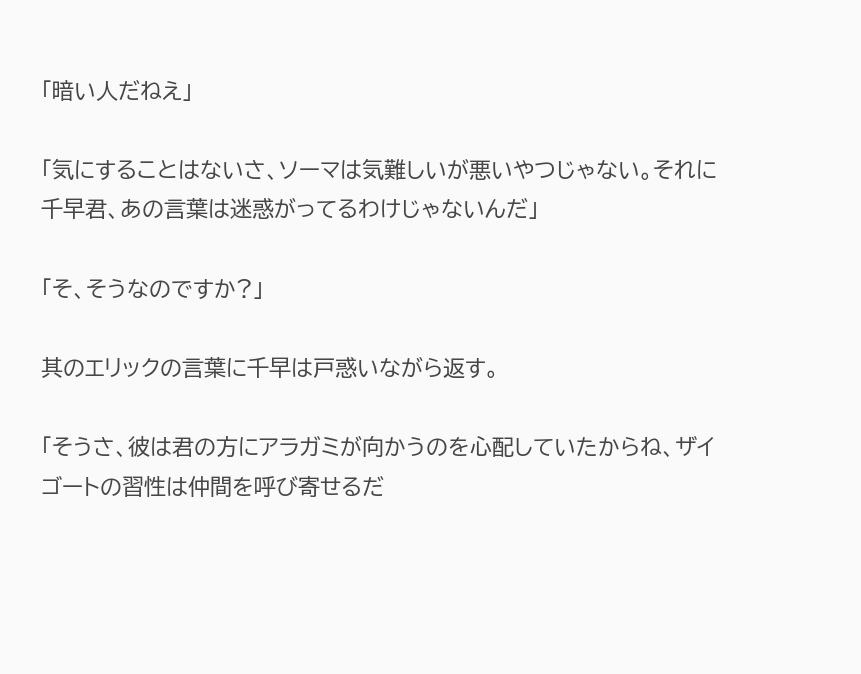「暗い人だねえ」

「気にすることはないさ、ソーマは気難しいが悪いやつじゃない。それに千早君、あの言葉は迷惑がってるわけじゃないんだ」

「そ、そうなのですか?」

其のエリックの言葉に千早は戸惑いながら返す。

「そうさ、彼は君の方にアラガミが向かうのを心配していたからね、ザイゴートの習性は仲間を呼び寄せるだ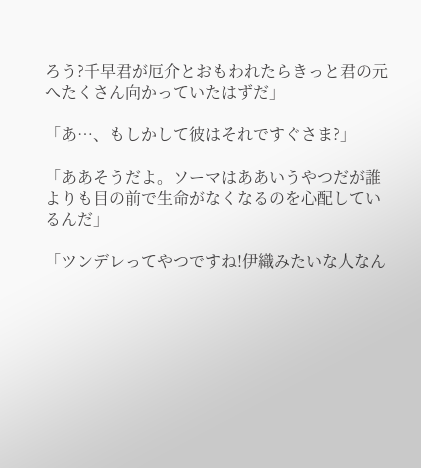ろう?千早君が厄介とおもわれたらきっと君の元へたくさん向かっていたはずだ」

「あ…、もしかして彼はそれですぐさま?」

「ああそうだよ。ソーマはああいうやつだが誰よりも目の前で生命がなくなるのを心配しているんだ」

「ツンデレってやつですね!伊織みたいな人なん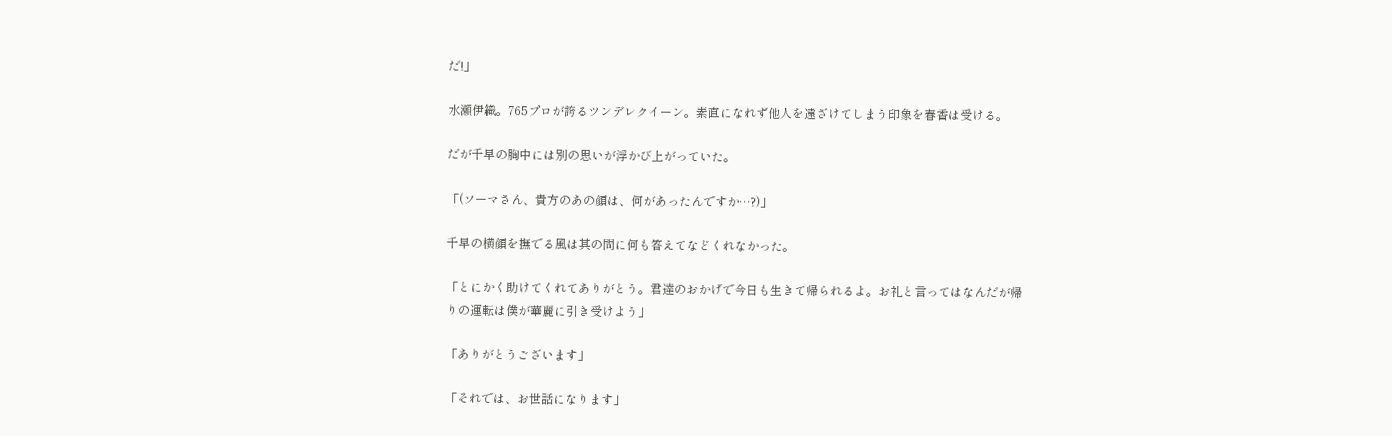だ!」

水瀬伊織。765プロが誇るツンデレクイーン。素直になれず他人を遠ざけてしまう印象を春香は受ける。

だが千早の胸中には別の思いが浮かび上がっていた。

「(ソーマさん、貴方のあの顔は、何があったんですか…?)」

千早の横顔を撫でる風は其の問に何も答えてなどくれなかった。

「とにかく助けてくれてありがとう。君達のおかげで今日も生きて帰られるよ。お礼と言ってはなんだが帰りの運転は僕が華麗に引き受けよう」

「ありがとうございます」

「それでは、お世話になります」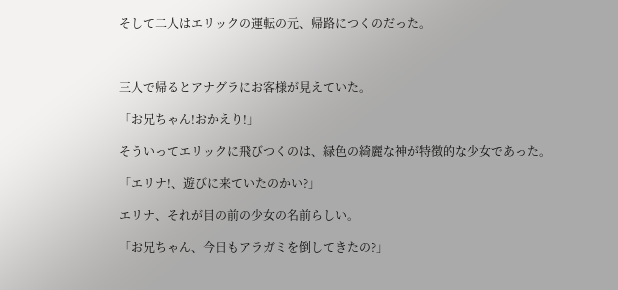そして二人はエリックの運転の元、帰路につくのだった。



三人で帰るとアナグラにお客様が見えていた。

「お兄ちゃん!おかえり!」

そういってエリックに飛びつくのは、緑色の綺麗な神が特徴的な少女であった。

「エリナ!、遊びに来ていたのかい?」

エリナ、それが目の前の少女の名前らしい。

「お兄ちゃん、今日もアラガミを倒してきたの?」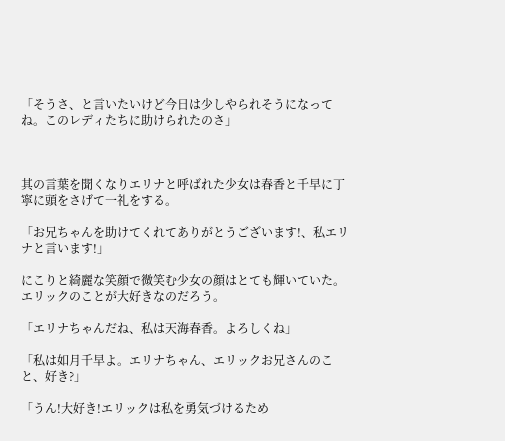「そうさ、と言いたいけど今日は少しやられそうになってね。このレディたちに助けられたのさ」



其の言葉を聞くなりエリナと呼ばれた少女は春香と千早に丁寧に頭をさげて一礼をする。

「お兄ちゃんを助けてくれてありがとうございます!、私エリナと言います!」

にこりと綺麗な笑顔で微笑む少女の顔はとても輝いていた。エリックのことが大好きなのだろう。

「エリナちゃんだね、私は天海春香。よろしくね」

「私は如月千早よ。エリナちゃん、エリックお兄さんのこと、好き?」

「うん!大好き!エリックは私を勇気づけるため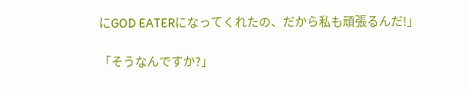にGOD EATERになってくれたの、だから私も頑張るんだ!」

「そうなんですか?」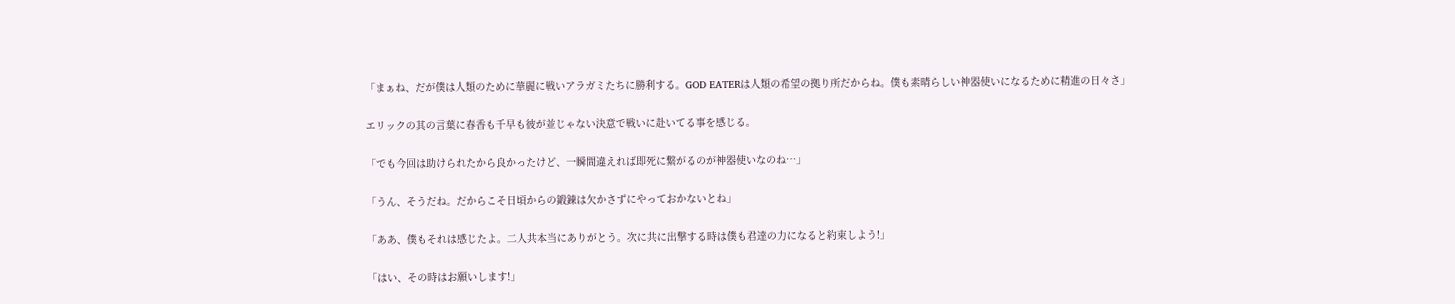「まぁね、だが僕は人類のために華麗に戦いアラガミたちに勝利する。GOD EATERは人類の希望の拠り所だからね。僕も素晴らしい神器使いになるために精進の日々さ」

エリックの其の言葉に春香も千早も彼が並じゃない決意で戦いに赴いてる事を感じる。

「でも今回は助けられたから良かったけど、一瞬間違えれば即死に繋がるのが神器使いなのね…」

「うん、そうだね。だからこそ日頃からの鍛錬は欠かさずにやっておかないとね」

「ああ、僕もそれは感じたよ。二人共本当にありがとう。次に共に出撃する時は僕も君達の力になると約束しよう!」

「はい、その時はお願いします!」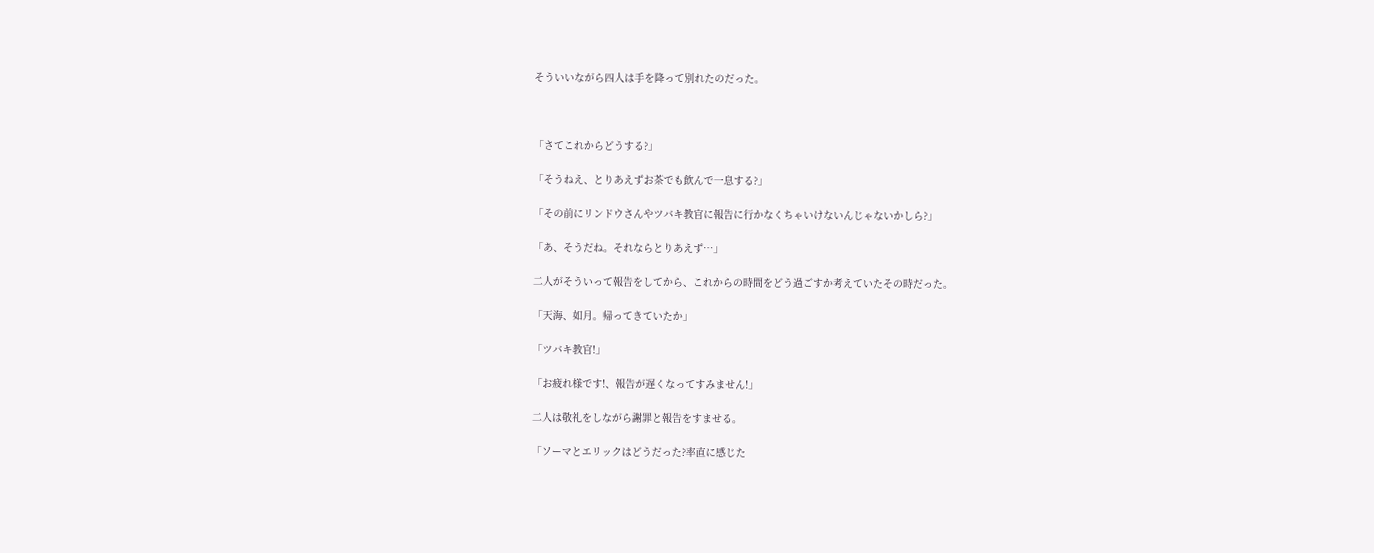そういいながら四人は手を降って別れたのだった。



「さてこれからどうする?」

「そうねえ、とりあえずお茶でも飲んで一息する?」

「その前にリンドウさんやツバキ教官に報告に行かなくちゃいけないんじゃないかしら?」

「あ、そうだね。それならとりあえず…」

二人がそういって報告をしてから、これからの時間をどう過ごすか考えていたその時だった。

「天海、如月。帰ってきていたか」

「ツバキ教官!」

「お疲れ様です!、報告が遅くなってすみません!」

二人は敬礼をしながら謝罪と報告をすませる。

「ソーマとエリックはどうだった?率直に感じた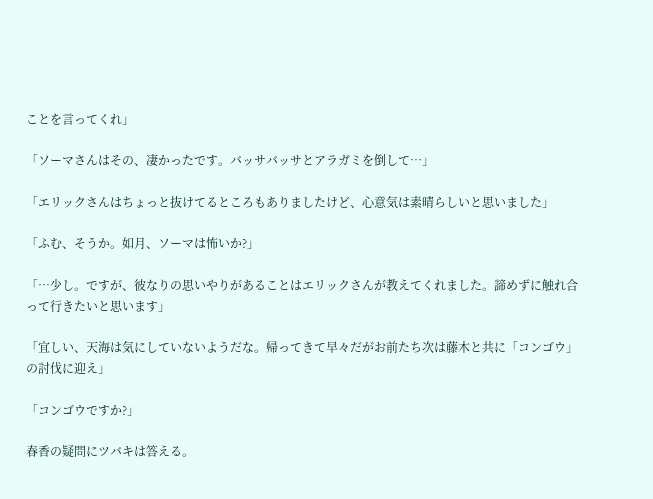ことを言ってくれ」

「ソーマさんはその、凄かったです。バッサバッサとアラガミを倒して…」

「エリックさんはちょっと抜けてるところもありましたけど、心意気は素晴らしいと思いました」

「ふむ、そうか。如月、ソーマは怖いか?」

「…少し。ですが、彼なりの思いやりがあることはエリックさんが教えてくれました。諦めずに触れ合って行きたいと思います」

「宜しい、天海は気にしていないようだな。帰ってきて早々だがお前たち次は藤木と共に「コンゴウ」の討伐に迎え」

「コンゴウですか?」

春香の疑問にツバキは答える。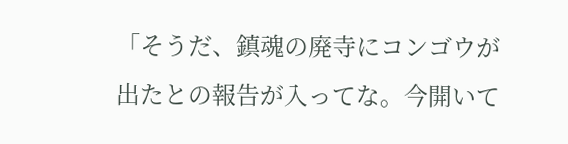「そうだ、鎮魂の廃寺にコンゴウが出たとの報告が入ってな。今開いて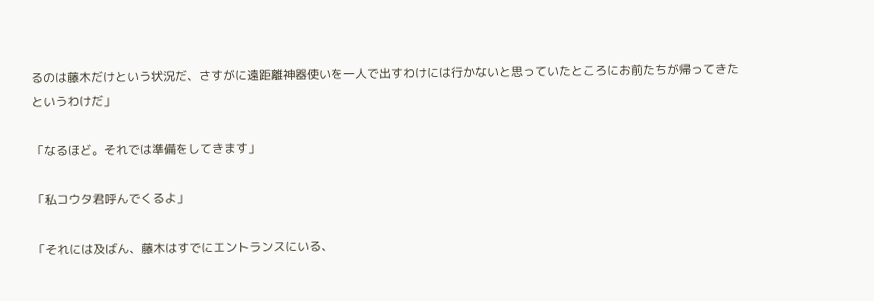るのは藤木だけという状況だ、さすがに遠距離神器使いを一人で出すわけには行かないと思っていたところにお前たちが帰ってきたというわけだ」

「なるほど。それでは準備をしてきます」

「私コウタ君呼んでくるよ」

「それには及ばん、藤木はすでにエントランスにいる、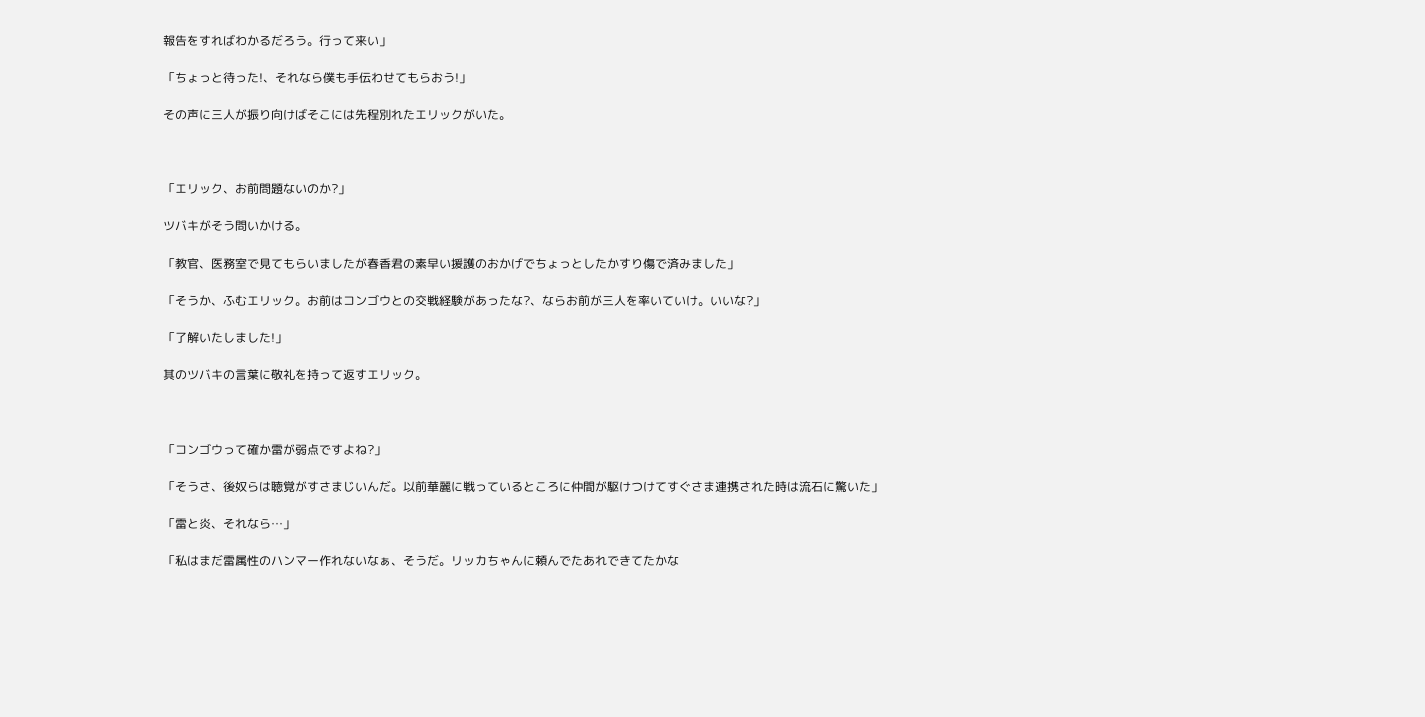報告をすればわかるだろう。行って来い」

「ちょっと待った!、それなら僕も手伝わせてもらおう!」

その声に三人が振り向けばそこには先程別れたエリックがいた。



「エリック、お前問題ないのか?」

ツバキがそう問いかける。

「教官、医務室で見てもらいましたが春香君の素早い援護のおかげでちょっとしたかすり傷で済みました」

「そうか、ふむエリック。お前はコンゴウとの交戦経験があったな?、ならお前が三人を率いていけ。いいな?」

「了解いたしました!」

其のツバキの言葉に敬礼を持って返すエリック。



「コンゴウって確か雷が弱点ですよね?」

「そうさ、後奴らは聴覚がすさまじいんだ。以前華麗に戦っているところに仲間が駆けつけてすぐさま連携された時は流石に驚いた」

「雷と炎、それなら…」

「私はまだ雷属性のハンマー作れないなぁ、そうだ。リッカちゃんに頼んでたあれできてたかな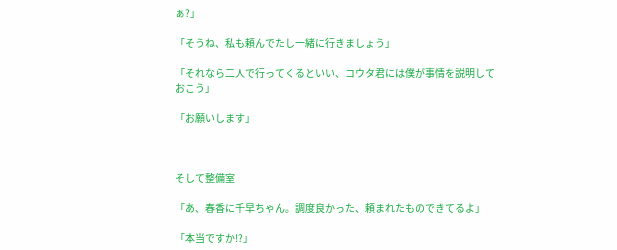ぁ?」

「そうね、私も頼んでたし一緒に行きましょう」

「それなら二人で行ってくるといい、コウタ君には僕が事情を説明しておこう」

「お願いします」



そして整備室

「あ、春香に千早ちゃん。調度良かった、頼まれたものできてるよ」

「本当ですか!?」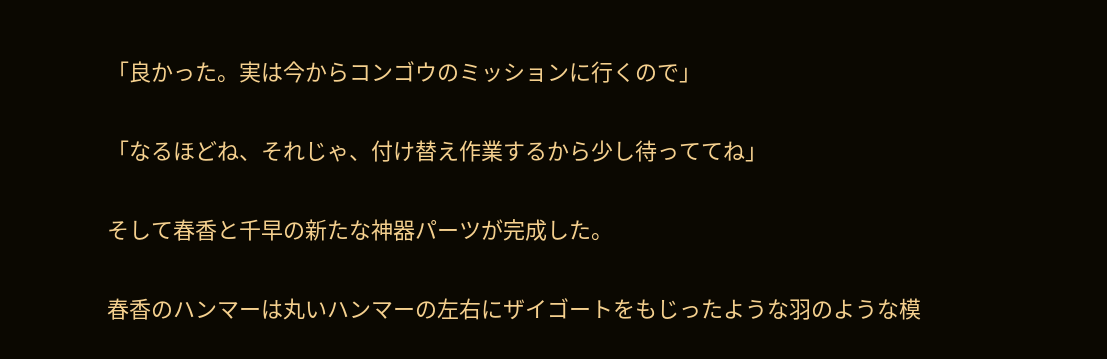「良かった。実は今からコンゴウのミッションに行くので」

「なるほどね、それじゃ、付け替え作業するから少し待っててね」

そして春香と千早の新たな神器パーツが完成した。

春香のハンマーは丸いハンマーの左右にザイゴートをもじったような羽のような模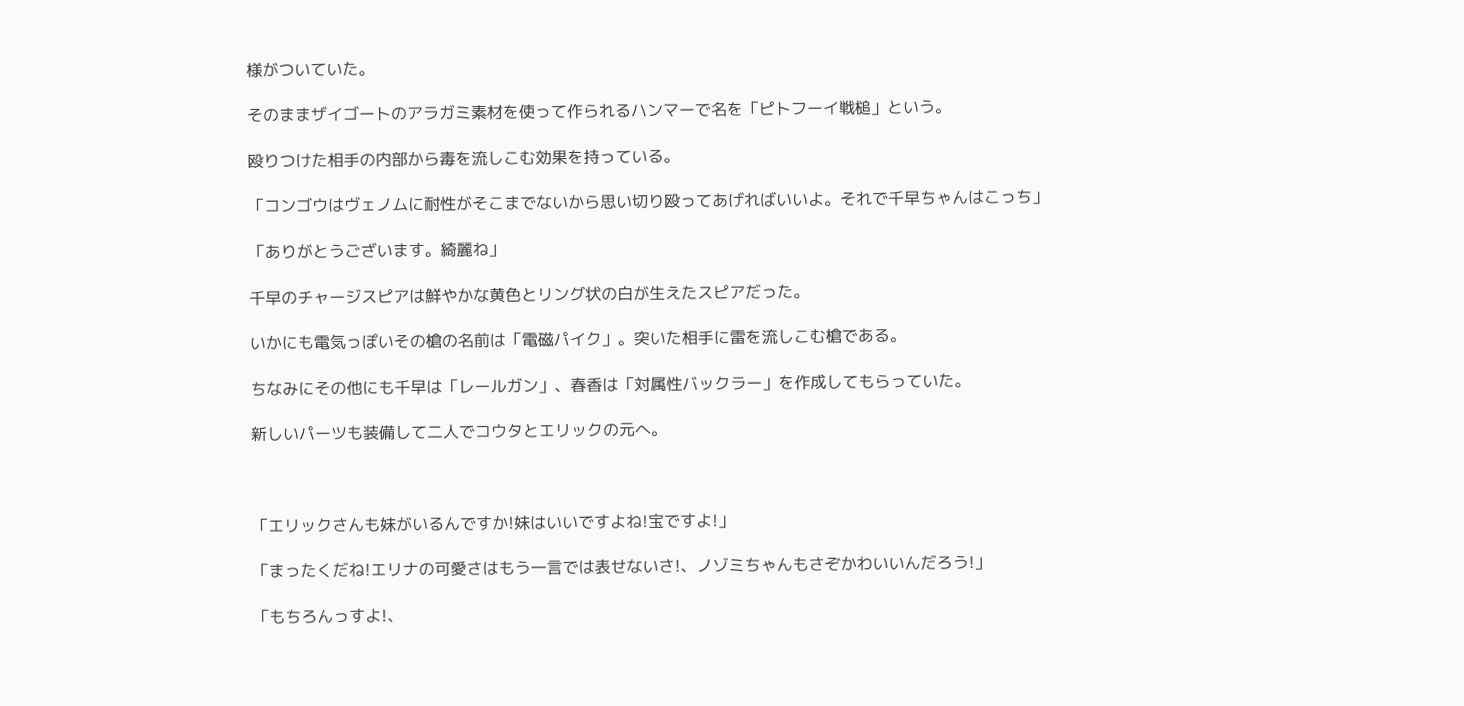様がついていた。

そのままザイゴートのアラガミ素材を使って作られるハンマーで名を「ピトフーイ戦槌」という。

殴りつけた相手の内部から毒を流しこむ効果を持っている。

「コンゴウはヴェノムに耐性がそこまでないから思い切り殴ってあげればいいよ。それで千早ちゃんはこっち」

「ありがとうございます。綺麗ね」

千早のチャージスピアは鮮やかな黄色とリング状の白が生えたスピアだった。

いかにも電気っぽいその槍の名前は「電磁パイク」。突いた相手に雷を流しこむ槍である。

ちなみにその他にも千早は「レールガン」、春香は「対属性バックラー」を作成してもらっていた。

新しいパーツも装備して二人でコウタとエリックの元へ。



「エリックさんも妹がいるんですか!妹はいいですよね!宝ですよ!」

「まったくだね!エリナの可愛さはもう一言では表せないさ!、ノゾミちゃんもさぞかわいいんだろう!」

「もちろんっすよ!、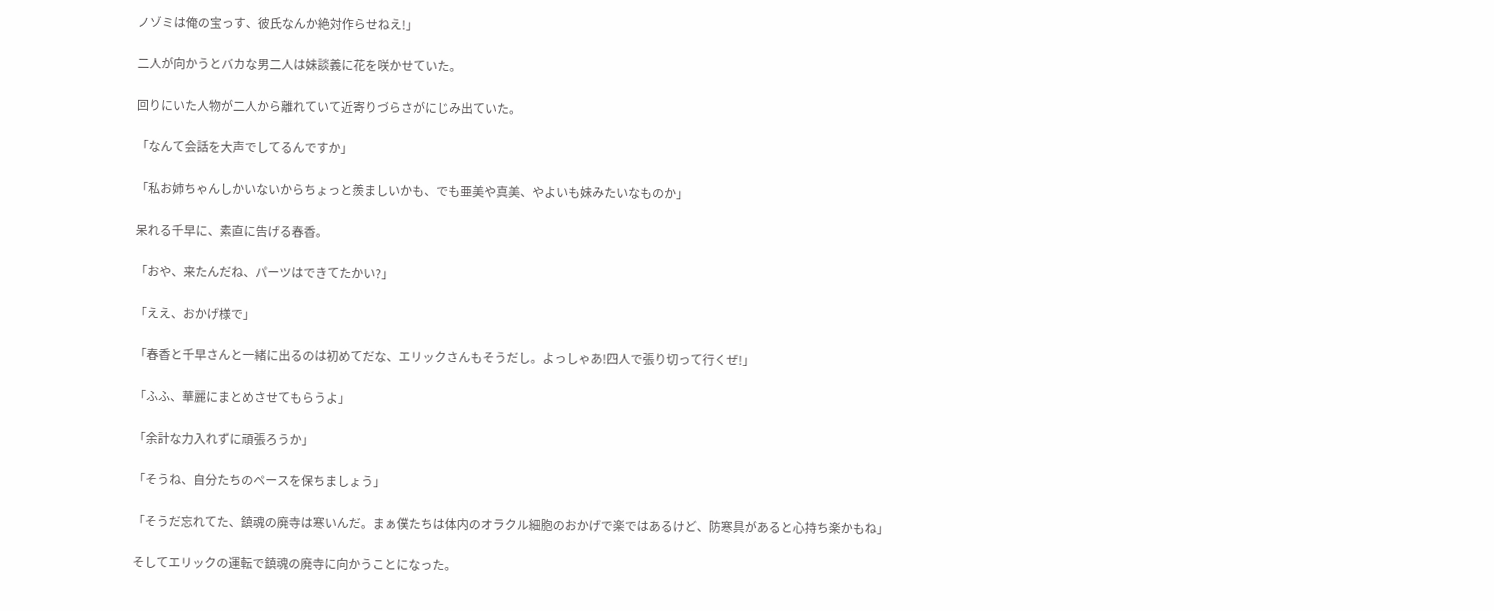ノゾミは俺の宝っす、彼氏なんか絶対作らせねえ!」

二人が向かうとバカな男二人は妹談義に花を咲かせていた。

回りにいた人物が二人から離れていて近寄りづらさがにじみ出ていた。

「なんて会話を大声でしてるんですか」

「私お姉ちゃんしかいないからちょっと羨ましいかも、でも亜美や真美、やよいも妹みたいなものか」

呆れる千早に、素直に告げる春香。

「おや、来たんだね、パーツはできてたかい?」

「ええ、おかげ様で」

「春香と千早さんと一緒に出るのは初めてだな、エリックさんもそうだし。よっしゃあ!四人で張り切って行くぜ!」

「ふふ、華麗にまとめさせてもらうよ」

「余計な力入れずに頑張ろうか」

「そうね、自分たちのペースを保ちましょう」

「そうだ忘れてた、鎮魂の廃寺は寒いんだ。まぁ僕たちは体内のオラクル細胞のおかげで楽ではあるけど、防寒具があると心持ち楽かもね」

そしてエリックの運転で鎮魂の廃寺に向かうことになった。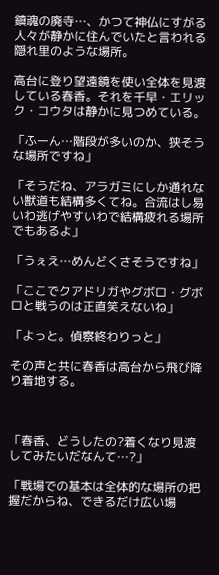鎮魂の廃寺…、かつて神仏にすがる人々が静かに住んでいたと言われる隠れ里のような場所。

高台に登り望遠鏡を使い全体を見渡している春香。それを千早・エリック・コウタは静かに見つめている。

「ふーん…階段が多いのか、狭そうな場所ですね」

「そうだね、アラガミにしか通れない獣道も結構多くてね。合流はし易いわ逃げやすいわで結構疲れる場所でもあるよ」

「うぇえ…めんどくさそうですね」

「ここでクアドリガやグボロ・グボロと戦うのは正直笑えないね」

「よっと。偵察終わりっと」

その声と共に春香は高台から飛び降り着地する。



「春香、どうしたの?着くなり見渡してみたいだなんて…?」

「戦場での基本は全体的な場所の把握だからね、できるだけ広い場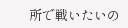所で戦いたいの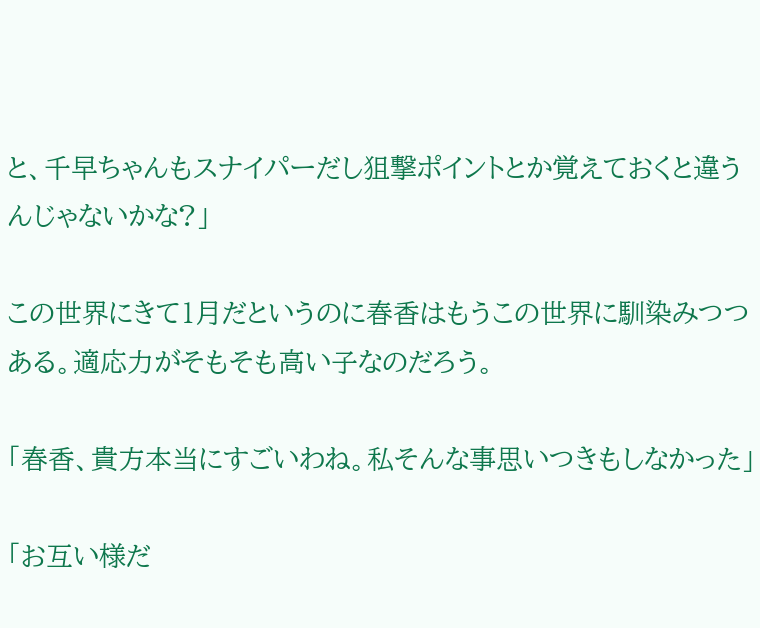と、千早ちゃんもスナイパーだし狙撃ポイントとか覚えておくと違うんじゃないかな?」

この世界にきて1月だというのに春香はもうこの世界に馴染みつつある。適応力がそもそも高い子なのだろう。

「春香、貴方本当にすごいわね。私そんな事思いつきもしなかった」

「お互い様だ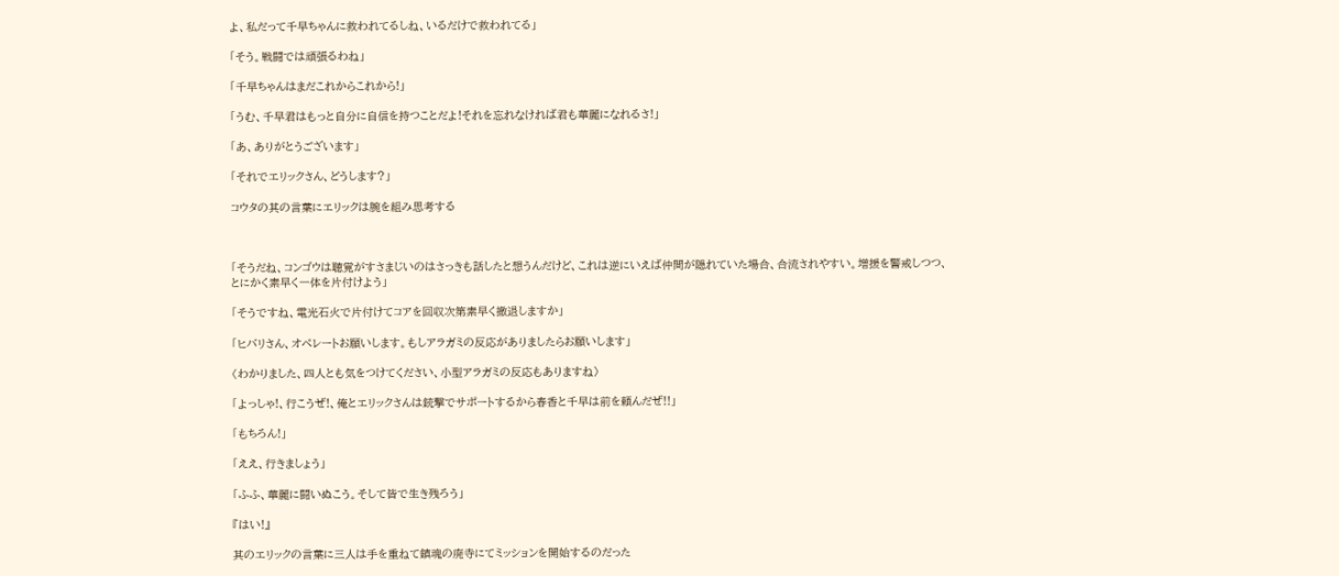よ、私だって千早ちゃんに救われてるしね、いるだけで救われてる」

「そう。戦闘では頑張るわね」

「千早ちゃんはまだこれからこれから!」

「うむ、千早君はもっと自分に自信を持つことだよ!それを忘れなければ君も華麗になれるさ!」

「あ、ありがとうございます」

「それでエリックさん、どうします?」

コウタの其の言葉にエリックは腕を組み思考する



「そうだね、コンゴウは聴覚がすさまじいのはさっきも話したと想うんだけど、これは逆にいえば仲間が隠れていた場合、合流されやすい。増援を警戒しつつ、とにかく素早く一体を片付けよう」

「そうですね、電光石火で片付けてコアを回収次第素早く撤退しますか」

「ヒバリさん、オペレートお願いします。もしアラガミの反応がありましたらお願いします」

〈わかりました、四人とも気をつけてください、小型アラガミの反応もありますね〉

「よっしゃ!、行こうぜ!、俺とエリックさんは銃撃でサポートするから春香と千早は前を頼んだぜ!!」

「もちろん!」

「ええ、行きましょう」

「ふふ、華麗に闘いぬこう。そして皆で生き残ろう」

『はい!』

其のエリックの言葉に三人は手を重ねて鎮魂の廃寺にてミッションを開始するのだった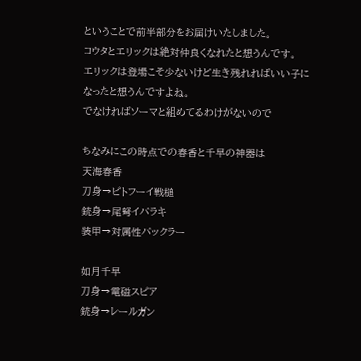ということで前半部分をお届けいたしました。
コウタとエリックは絶対仲良くなれたと想うんです。
エリックは登場こそ少ないけど生き残れればいい子になったと想うんですよね。
でなければソーマと組めてるわけがないので

ちなみにこの時点での春香と千早の神器は
天海春香
刀身→ピトフーイ戦槌
銃身→尾弩イバラキ
装甲→対属性バックラー

如月千早
刀身→電磁スピア
銃身→レールガン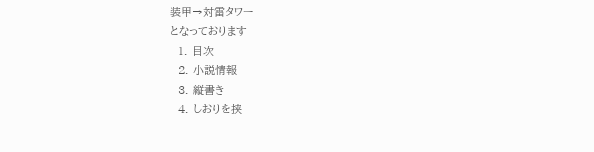装甲→対雷タワー
となっております
  1. 目次
  2. 小説情報
  3. 縦書き
  4. しおりを挟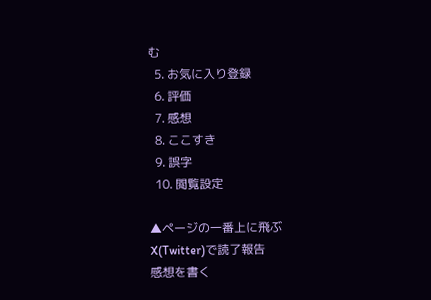む
  5. お気に入り登録
  6. 評価
  7. 感想
  8. ここすき
  9. 誤字
  10. 閲覧設定

▲ページの一番上に飛ぶ
X(Twitter)で読了報告
感想を書く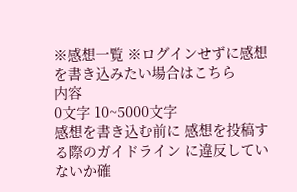※感想一覧 ※ログインせずに感想を書き込みたい場合はこちら
内容
0文字 10~5000文字
感想を書き込む前に 感想を投稿する際のガイドライン に違反していないか確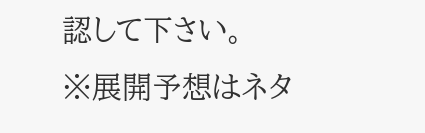認して下さい。
※展開予想はネタ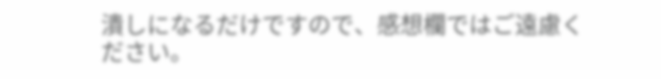潰しになるだけですので、感想欄ではご遠慮ください。